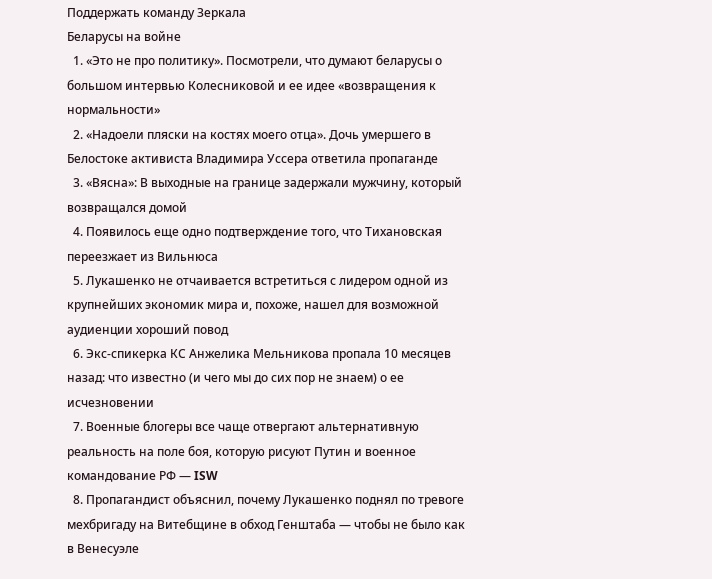Поддержать команду Зеркала
Беларусы на войне
  1. «Это не про политику». Посмотрели, что думают беларусы о большом интервью Колесниковой и ее идее «возвращения к нормальности»
  2. «Надоели пляски на костях моего отца». Дочь умершего в Белостоке активиста Владимира Уссера ответила пропаганде
  3. «Вясна»: В выходные на границе задержали мужчину, который возвращался домой
  4. Появилось еще одно подтверждение того, что Тихановская переезжает из Вильнюса
  5. Лукашенко не отчаивается встретиться с лидером одной из крупнейших экономик мира и, похоже, нашел для возможной аудиенции хороший повод
  6. Экс-спикерка КС Анжелика Мельникова пропала 10 месяцев назад: что известно (и чего мы до сих пор не знаем) о ее исчезновении
  7. Военные блогеры все чаще отвергают альтернативную реальность на поле боя, которую рисуют Путин и военное командование РФ — ISW
  8. Пропагандист объяснил, почему Лукашенко поднял по тревоге мехбригаду на Витебщине в обход Генштаба — чтобы не было как в Венесуэле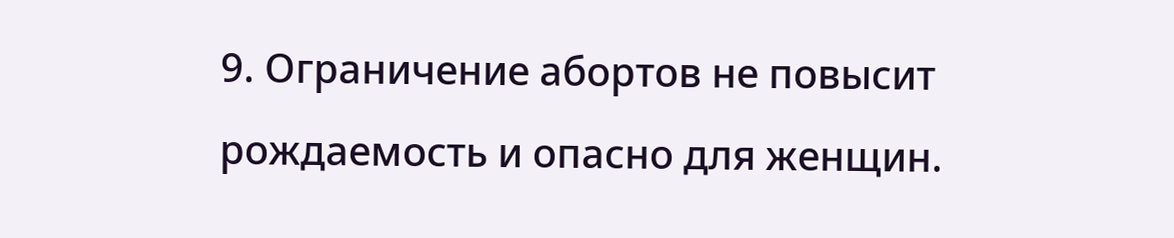9. Ограничение абортов не повысит рождаемость и опасно для женщин.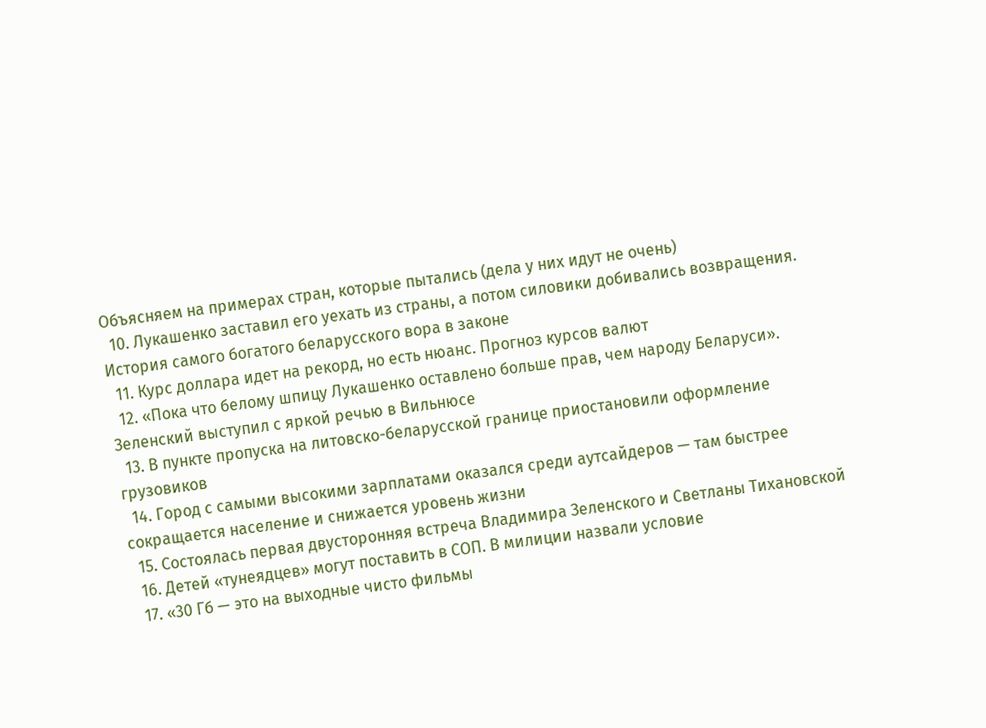Объясняем на примерах стран, которые пытались (дела у них идут не очень)
  10. Лукашенко заставил его уехать из страны, а потом силовики добивались возвращения. История самого богатого беларусского вора в законе
  11. Курс доллара идет на рекорд, но есть нюанс. Прогноз курсов валют
  12. «Пока что белому шпицу Лукашенко оставлено больше прав, чем народу Беларуси». Зеленский выступил с яркой речью в Вильнюсе
  13. В пункте пропуска на литовско-беларусской границе приостановили оформление грузовиков
  14. Город с самыми высокими зарплатами оказался среди аутсайдеров — там быстрее сокращается население и снижается уровень жизни
  15. Состоялась первая двусторонняя встреча Владимира Зеленского и Светланы Тихановской
  16. Детей «тунеядцев» могут поставить в СОП. В милиции назвали условие
  17. «30 Гб — это на выходные чисто фильмы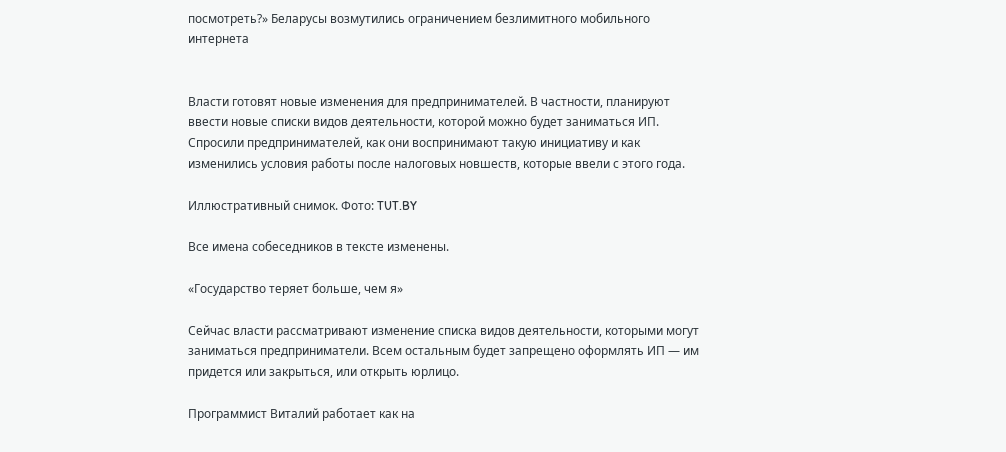посмотреть?» Беларусы возмутились ограничением безлимитного мобильного интернета


Власти готовят новые изменения для предпринимателей. В частности, планируют ввести новые списки видов деятельности, которой можно будет заниматься ИП. Спросили предпринимателей, как они воспринимают такую инициативу и как изменились условия работы после налоговых новшеств, которые ввели с этого года.

Иллюстративный снимок. Фото: TUT.BY

Все имена собеседников в тексте изменены.

«Государство теряет больше, чем я»

Сейчас власти рассматривают изменение списка видов деятельности, которыми могут заниматься предприниматели. Всем остальным будет запрещено оформлять ИП — им придется или закрыться, или открыть юрлицо.

Программист Виталий работает как на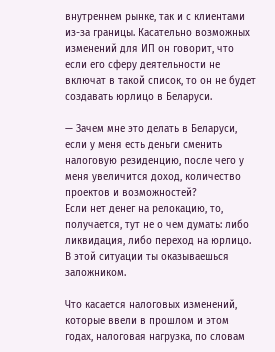внутреннем рынке, так и с клиентами из-за границы. Касательно возможных изменений для ИП он говорит, что если его сферу деятельности не включат в такой список, то он не будет создавать юрлицо в Беларуси.

— Зачем мне это делать в Беларуси, если у меня есть деньги сменить налоговую резиденцию, после чего у меня увеличится доход, количество проектов и возможностей?
Если нет денег на релокацию, то, получается, тут не о чем думать: либо ликвидация, либо переход на юрлицо. В этой ситуации ты оказываешься заложником.

Что касается налоговых изменений, которые ввели в прошлом и этом годах, налоговая нагрузка, по словам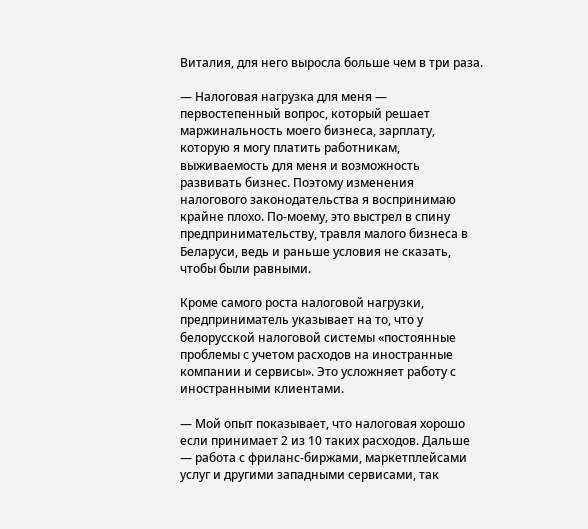Виталия, для него выросла больше чем в три раза.

— Налоговая нагрузка для меня — первостепенный вопрос, который решает маржинальность моего бизнеса, зарплату, которую я могу платить работникам, выживаемость для меня и возможность развивать бизнес. Поэтому изменения налогового законодательства я воспринимаю крайне плохо. По-моему, это выстрел в спину предпринимательству, травля малого бизнеса в Беларуси, ведь и раньше условия не сказать, чтобы были равными.

Кроме самого роста налоговой нагрузки, предприниматель указывает на то, что у белорусской налоговой системы «постоянные проблемы с учетом расходов на иностранные компании и сервисы». Это усложняет работу с иностранными клиентами.

— Мой опыт показывает, что налоговая хорошо если принимает 2 из 10 таких расходов. Дальше — работа с фриланс-биржами, маркетплейсами услуг и другими западными сервисами, так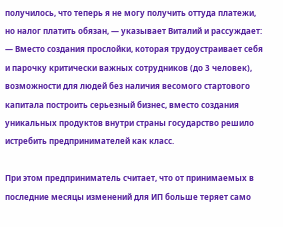получилось, что теперь я не могу получить оттуда платежи, но налог платить обязан, — указывает Виталий и рассуждает: — Вместо создания прослойки, которая трудоустраивает себя и парочку критически важных сотрудников (до 3 человек), возможности для людей без наличия весомого стартового капитала построить серьезный бизнес, вместо создания уникальных продуктов внутри страны государство решило истребить предпринимателей как класс.

При этом предприниматель считает, что от принимаемых в последние месяцы изменений для ИП больше теряет само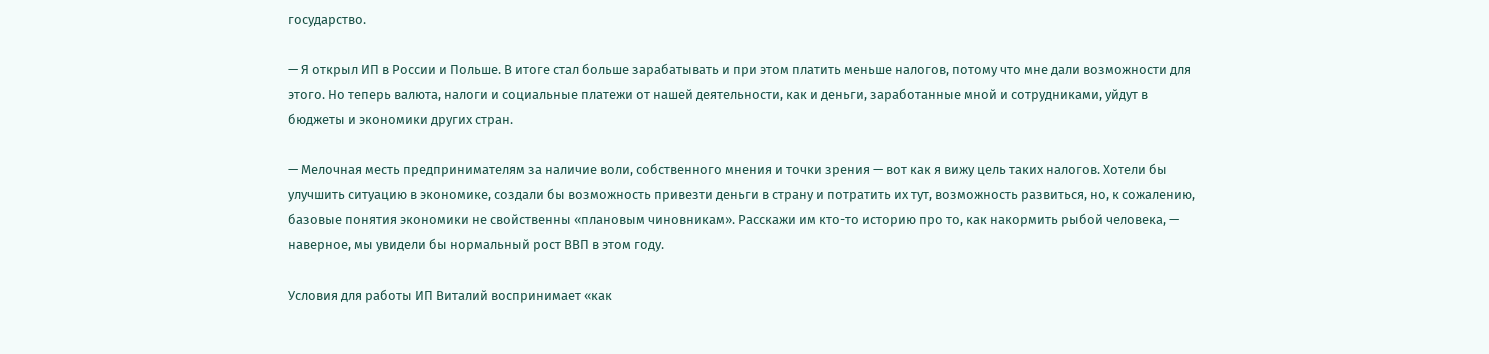государство.

— Я открыл ИП в России и Польше. В итоге стал больше зарабатывать и при этом платить меньше налогов, потому что мне дали возможности для этого. Но теперь валюта, налоги и социальные платежи от нашей деятельности, как и деньги, заработанные мной и сотрудниками, уйдут в бюджеты и экономики других стран.

— Мелочная месть предпринимателям за наличие воли, собственного мнения и точки зрения — вот как я вижу цель таких налогов. Хотели бы улучшить ситуацию в экономике, создали бы возможность привезти деньги в страну и потратить их тут, возможность развиться, но, к сожалению, базовые понятия экономики не свойственны «плановым чиновникам». Расскажи им кто-то историю про то, как накормить рыбой человека, — наверное, мы увидели бы нормальный рост ВВП в этом году.

Условия для работы ИП Виталий воспринимает «как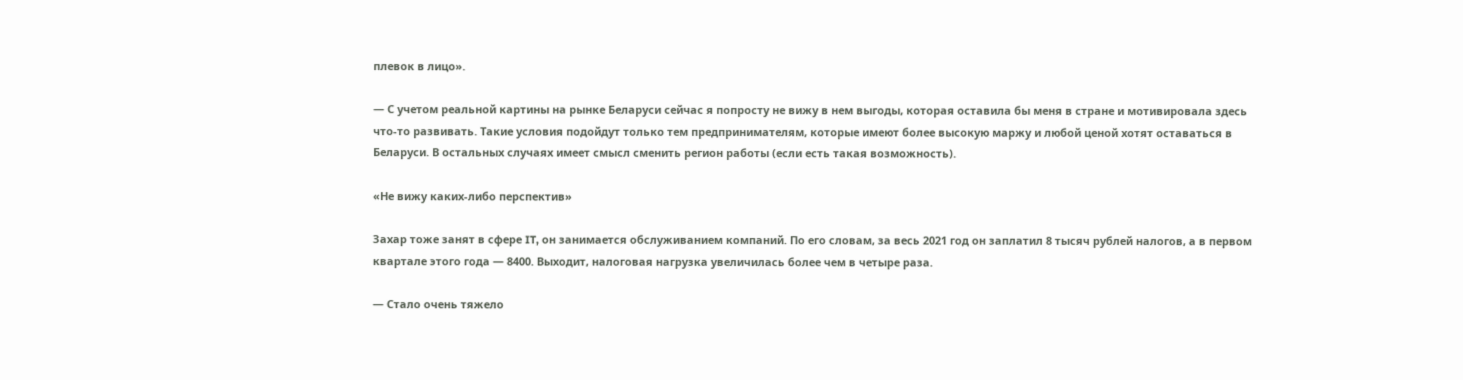плевок в лицо».

— С учетом реальной картины на рынке Беларуси сейчас я попросту не вижу в нем выгоды, которая оставила бы меня в стране и мотивировала здесь что-то развивать. Такие условия подойдут только тем предпринимателям, которые имеют более высокую маржу и любой ценой хотят оставаться в Беларуси. В остальных случаях имеет смысл сменить регион работы (если есть такая возможность).

«Не вижу каких-либо перспектив»

Захар тоже занят в сфере IT, он занимается обслуживанием компаний. По его словам, за весь 2021 год он заплатил 8 тысяч рублей налогов, а в первом квартале этого года — 8400. Выходит, налоговая нагрузка увеличилась более чем в четыре раза.

— Стало очень тяжело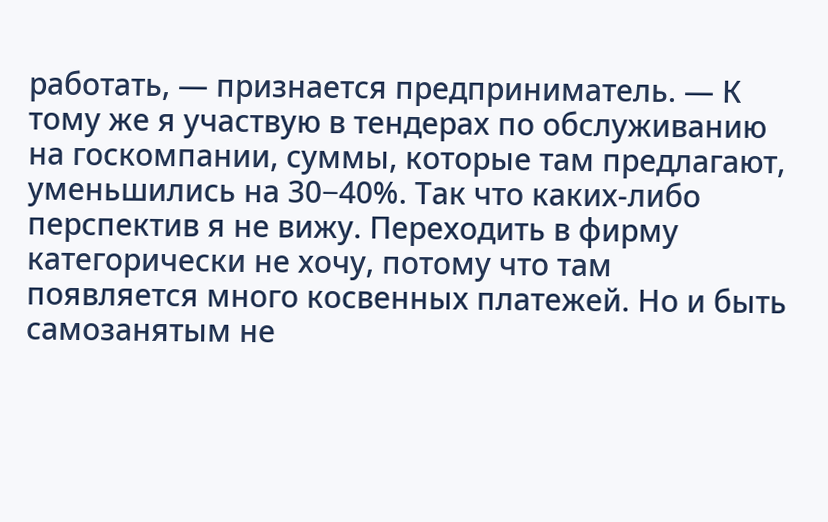работать, — признается предприниматель. — К тому же я участвую в тендерах по обслуживанию на госкомпании, суммы, которые там предлагают, уменьшились на 30−40%. Так что каких-либо перспектив я не вижу. Переходить в фирму категорически не хочу, потому что там появляется много косвенных платежей. Но и быть самозанятым не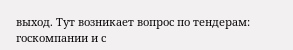выход. Тут возникает вопрос по тендерам: госкомпании и с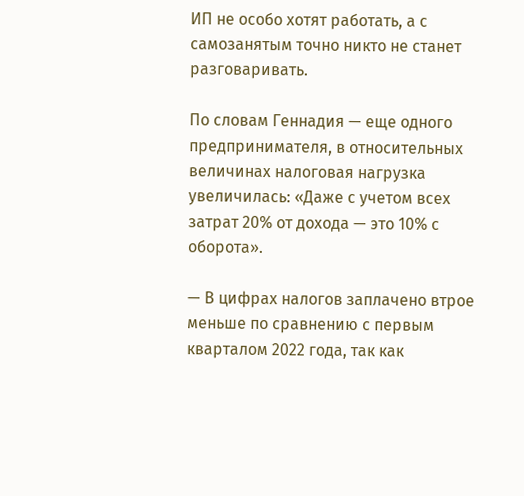ИП не особо хотят работать, а с самозанятым точно никто не станет разговаривать.

По словам Геннадия — еще одного предпринимателя, в относительных величинах налоговая нагрузка увеличилась: «Даже с учетом всех затрат 20% от дохода — это 10% с оборота».

— В цифрах налогов заплачено втрое меньше по сравнению с первым кварталом 2022 года, так как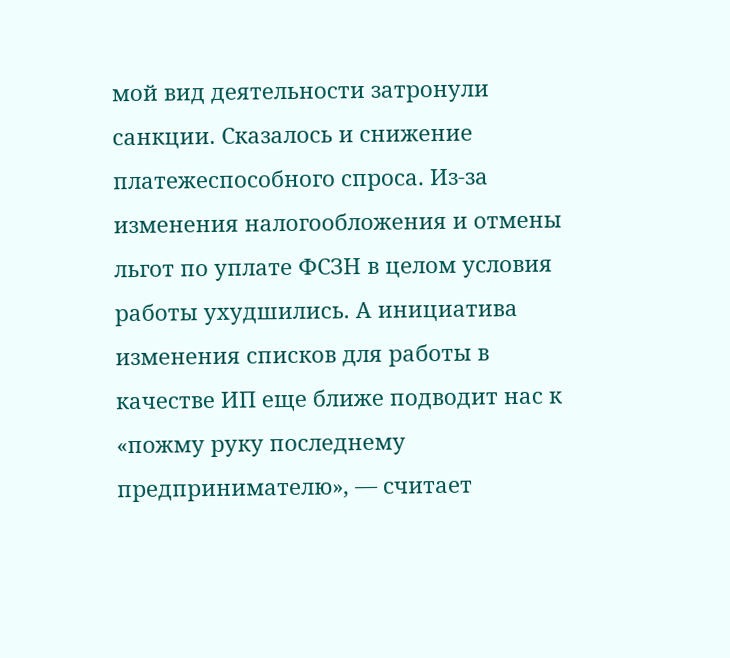мой вид деятельности затронули санкции. Сказалось и снижение платежеспособного спроса. Из-за изменения налогообложения и отмены льгот по уплате ФСЗН в целом условия работы ухудшились. А инициатива изменения списков для работы в качестве ИП еще ближе подводит нас к «пожму руку последнему предпринимателю», — считает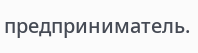предприниматель.